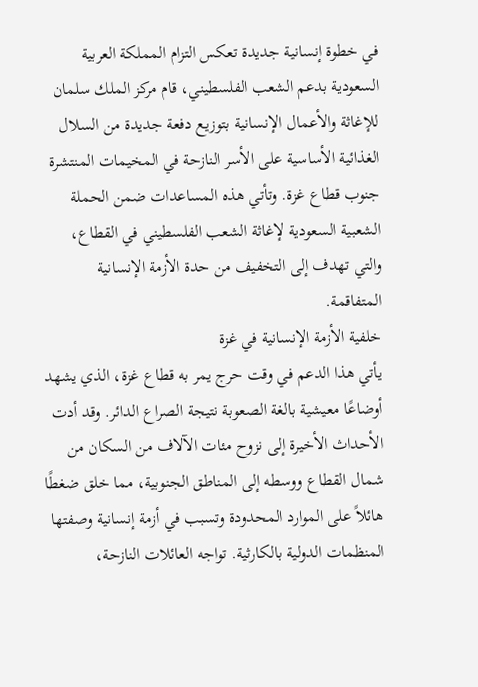في خطوة إنسانية جديدة تعكس التزام المملكة العربية السعودية بدعم الشعب الفلسطيني، قام مركز الملك سلمان للإغاثة والأعمال الإنسانية بتوزيع دفعة جديدة من السلال الغذائية الأساسية على الأسر النازحة في المخيمات المنتشرة جنوب قطاع غزة. وتأتي هذه المساعدات ضمن الحملة الشعبية السعودية لإغاثة الشعب الفلسطيني في القطاع، والتي تهدف إلى التخفيف من حدة الأزمة الإنسانية المتفاقمة.
خلفية الأزمة الإنسانية في غزة
يأتي هذا الدعم في وقت حرج يمر به قطاع غزة، الذي يشهد أوضاعًا معيشية بالغة الصعوبة نتيجة الصراع الدائر. وقد أدت الأحداث الأخيرة إلى نزوح مئات الآلاف من السكان من شمال القطاع ووسطه إلى المناطق الجنوبية، مما خلق ضغطًا هائلاً على الموارد المحدودة وتسبب في أزمة إنسانية وصفتها المنظمات الدولية بالكارثية. تواجه العائلات النازحة،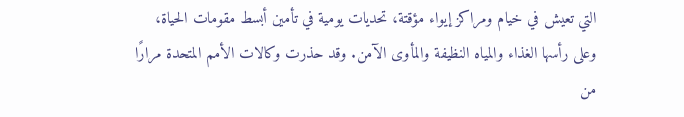التي تعيش في خيام ومراكز إيواء مؤقتة، تحديات يومية في تأمين أبسط مقومات الحياة، وعلى رأسها الغذاء والمياه النظيفة والمأوى الآمن. وقد حذرت وكالات الأمم المتحدة مرارًا من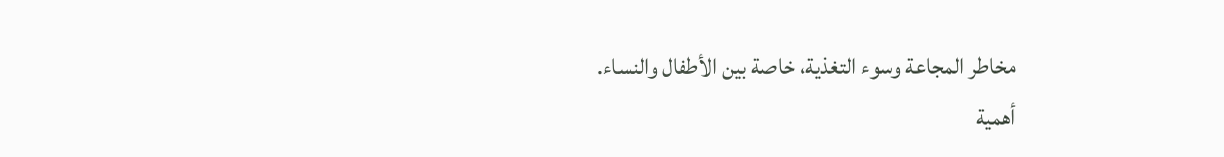مخاطر المجاعة وسوء التغذية، خاصة بين الأطفال والنساء.
أهمية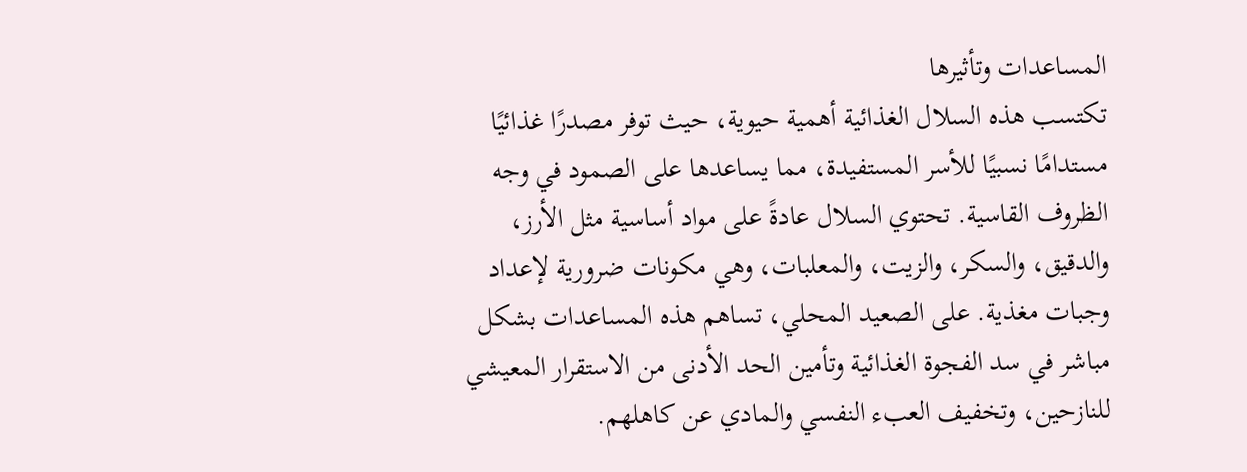المساعدات وتأثيرها
تكتسب هذه السلال الغذائية أهمية حيوية، حيث توفر مصدرًا غذائيًا مستدامًا نسبيًا للأسر المستفيدة، مما يساعدها على الصمود في وجه الظروف القاسية. تحتوي السلال عادةً على مواد أساسية مثل الأرز، والدقيق، والسكر، والزيت، والمعلبات، وهي مكونات ضرورية لإعداد وجبات مغذية. على الصعيد المحلي، تساهم هذه المساعدات بشكل مباشر في سد الفجوة الغذائية وتأمين الحد الأدنى من الاستقرار المعيشي للنازحين، وتخفيف العبء النفسي والمادي عن كاهلهم.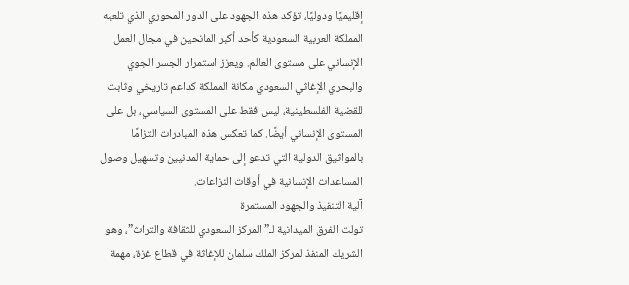إقليميًا ودوليًا، تؤكد هذه الجهود على الدور المحوري الذي تلعبه المملكة العربية السعودية كأحد أكبر المانحين في مجال العمل الإنساني على مستوى العالم. ويعزز استمرار الجسر الجوي والبحري الإغاثي السعودي مكانة المملكة كداعم تاريخي وثابت للقضية الفلسطينية، ليس فقط على المستوى السياسي، بل على المستوى الإنساني أيضًا. كما تعكس هذه المبادرات التزامًا بالمواثيق الدولية التي تدعو إلى حماية المدنيين وتسهيل وصول المساعدات الإنسانية في أوقات النزاعات.
آلية التنفيذ والجهود المستمرة
تولت الفرق الميدانية لـ”المركز السعودي للثقافة والتراث”، وهو الشريك المنفذ لمركز الملك سلمان للإغاثة في قطاع غزة، مهمة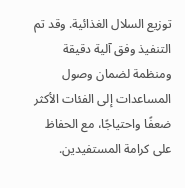توزيع السلال الغذائية. وقد تم التنفيذ وفق آلية دقيقة ومنظمة لضمان وصول المساعدات إلى الفئات الأكثر ضعفًا واحتياجًا، مع الحفاظ على كرامة المستفيدين.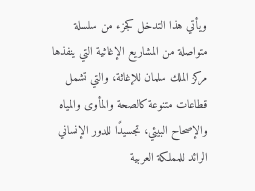ويأتي هذا التدخل كجزء من سلسلة متواصلة من المشاريع الإغاثية التي ينفذها مركز الملك سلمان للإغاثة، والتي تشمل قطاعات متنوعة كالصحة والمأوى والمياه والإصحاح البيئي، تجسيدًا للدور الإنساني الرائد للمملكة العربية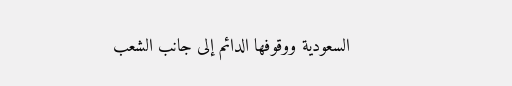السعودية ووقوفها الدائم إلى جانب الشعب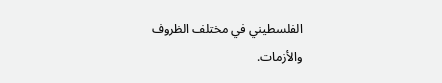الفلسطيني في مختلف الظروف والأزمات.